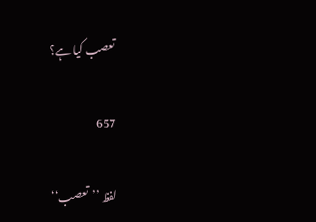تعصب کیا ہے؟

657

لفظ ’’تعصب‘‘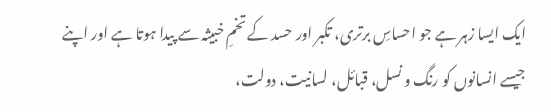ایک ایسا زہر ہے جو احساسِ برتری، تکبر اور حسد کے تخمِ خبیثہ سے پیدا ہوتا ہے اور اپنے جیسے انسانوں کو رنگ و نسل، قبائل، لسانیت، دولت،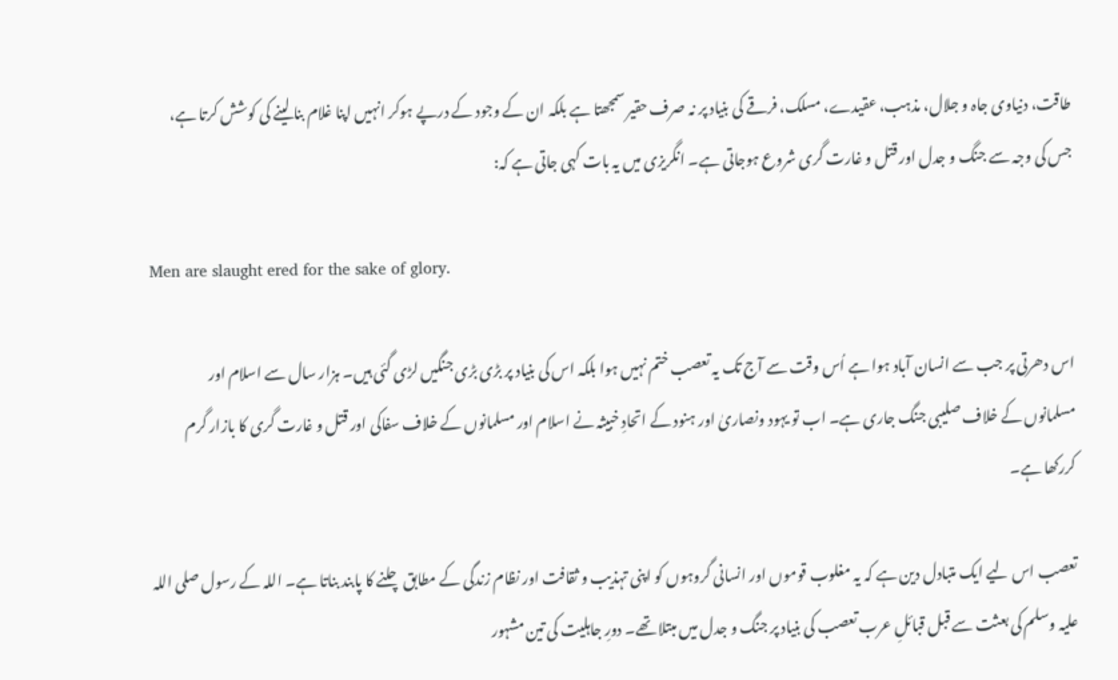طاقت، دنیاوی جاہ و جلال، مذہب، عقیدے، مسلک، فرقے کی بنیاد پر نہ صرف حقیر سمجھتا ہے بلکہ ان کے وجود کے درپے ہوکر انہیں اپنا غلام بنا لینے کی کوشش کرتا ہے، جس کی وجہ سے جنگ و جدل اور قتل و غارت گری شروع ہوجاتی ہے۔ انگریزی میں یہ بات کہی جاتی ہے کہ:

Men are slaught ered for the sake of glory.

اس دھرتی پر جب سے انسان آباد ہوا ہے اُس وقت سے آج تک یہ تعصب ختم نہیں ہوا بلکہ اس کی بنیاد پر بڑی بڑی جنگیں لڑی گئی ہیں۔ ہزار سال سے اسلام اور مسلمانوں کے خلاف صلیبی جنگ جاری ہے۔ اب تو یہود ونصاریٰ اور ہنود کے اتحادِ خبیثہ نے اسلام اور مسلمانوں کے خلاف سفاکی اور قتل و غارت گری کا بازار گرم کررکھا ہے۔

تعصب اس لیے ایک متبادل دین ہے کہ یہ مغلوب قوموں اور انسانی گروہوں کو اپنی تہذیب و ثقافت اور نظام زندگی کے مطابق چلنے کا پابند بناتا ہے۔ اللہ کے رسول صلی اللہ علیہ وسلم کی بعثت سے قبل قبائلِ عرب تعصب کی بنیاد پر جنگ و جدل میں مبتلا تھے۔ دورِ جاہلیت کی تین مشہور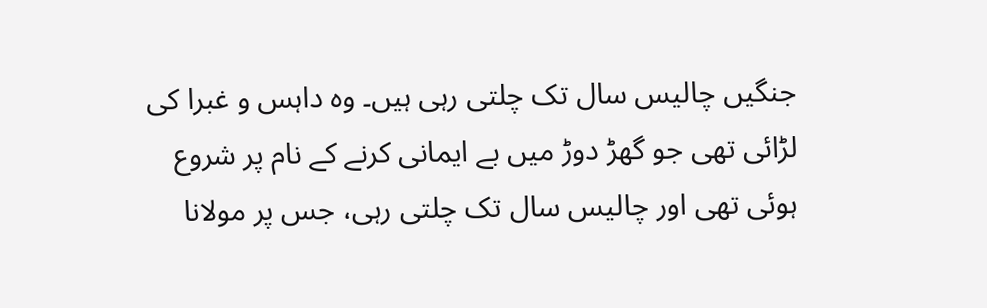جنگیں چالیس سال تک چلتی رہی ہیں۔ وہ داہس و غبرا کی لڑائی تھی جو گھڑ دوڑ میں بے ایمانی کرنے کے نام پر شروع ہوئی تھی اور چالیس سال تک چلتی رہی، جس پر مولانا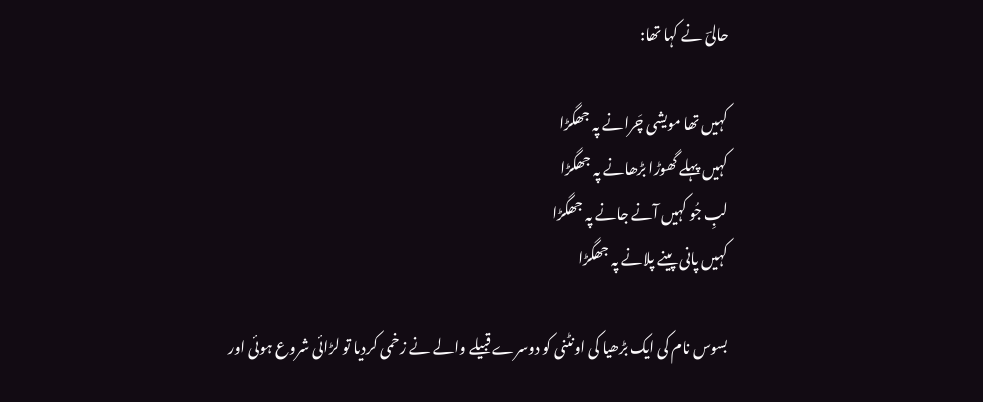حالیؔ نے کہا تھا:

کہیں تھا مویشی چَرانے پہ جھگڑا
کہیں پہلے گھوڑا بڑھانے پہ جھگڑا
لبِ جُو کہیں آنے جانے پہ جھگڑا
کہیں پانی پینے پلانے پہ جھگڑا

بسوس نام کی ایک بڑھیا کی اونٹنی کو دوسرے قبیلے والے نے زخمی کردیا تو لڑائی شروع ہوئی اور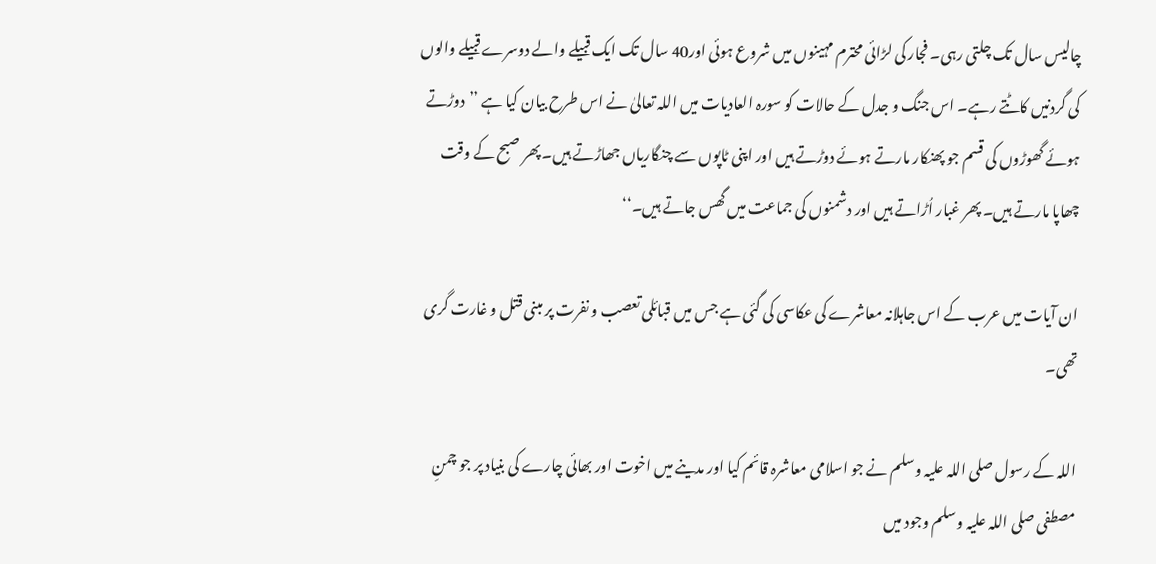چالیس سال تک چلتی رہی۔ فجار کی لڑائی محترم مہینوں میں شروع ہوئی اور40 سال تک ایک قبیلے والے دوسرے قبیلے والوں کی گردنیں کاٹتے رہے۔ اس جنگ و جدل کے حالات کو سورہ العادیات میں اللہ تعالیٰ نے اس طرح بیان کیا ہے ’’دوڑتے ہوئے گھوڑوں کی قسم جو پھنکار مارتے ہوئے دوڑتے ہیں اور اپنی ٹاپوں سے چنگاریاں جھاڑتے ہیں۔ پھر صبح کے وقت چھاپا مارتے ہیں۔ پھر غبار اُڑاتے ہیں اور دشمنوں کی جماعت میں گھس جاتے ہیں۔‘‘

ان آیات میں عرب کے اس جاہلانہ معاشرے کی عکاسی کی گئی ہے جس میں قبائلی تعصب و نفرت پر مبنی قتل و غارت گری تھی۔

اللہ کے رسول صلی اللہ علیہ وسلم نے جو اسلامی معاشرہ قائم کیا اور مدینے میں اخوت اور بھائی چارے کی بنیاد پر جو چمنِ مصطفی صلی اللہ علیہ وسلم وجود میں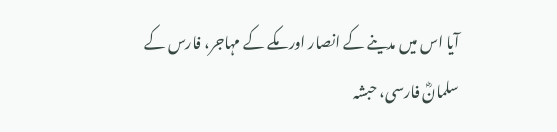آیا اس میں مدینے کے انصار اور مکے کے مہاجر، فارس کے سلمانؓ فارسی، حبشہ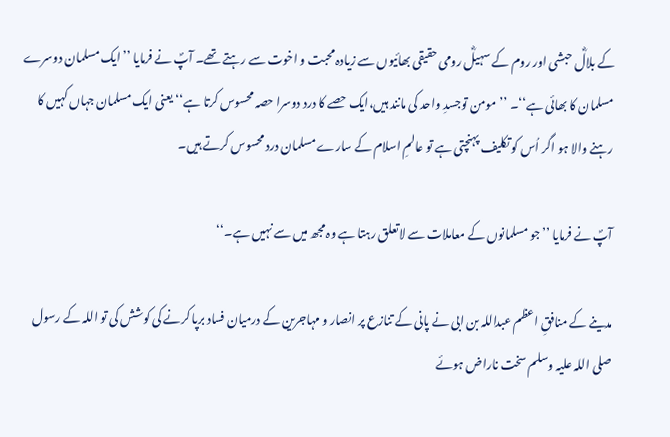کے بلالؓ حبشی اور روم کے سہیلؓ رومی حقیقی بھائیوں سے زیادہ محبت و اخوت سے رہتے تھے۔ آپؐ نے فرمایا ’’ایک مسلمان دوسرے مسلمان کا بھائی ہے‘‘۔ ’’مومن توجسدِ واحد کی مانند ہیں،ایک حصے کا درد دوسرا حصہ محسوس کرتا ہے‘‘ یعنی ایک مسلمان جہاں کہیں کا رہنے والا ہو اگر اُس کو تکلیف پہنچتی ہے تو عالمِ اسلام کے سارے مسلمان درد محسوس کرتے ہیں۔

آپؐ نے فرمایا ’’جو مسلمانوں کے معاملات سے لاتعلق رہتا ہے وہ مجھ میں سے نہیں ہے۔‘‘

مدینے کے منافقِ اعظم عبداللہ بن ابی نے پانی کے تنازع پر انصار و مہاجرین کے درمیان فساد برپا کرنے کی کوشش کی تو اللہ کے رسول صلی اللہ علیہ وسلم سخت ناراض ہوئے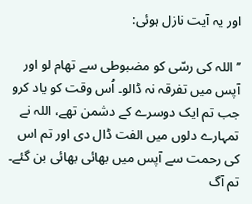اور یہ آیت نازل ہوئی:

’’اللہ کی رسّی کو مضبوطی سے تھام لو اور آپس میں تفرقہ نہ ڈالو۔ اُس وقت کو یاد کرو جب تم ایک دوسرے کے دشمن تھے، اللہ نے تمہارے دلوں میں الفت ڈال دی اور تم اس کی رحمت سے آپس میں بھائی بھائی بن گئے۔ تم آگ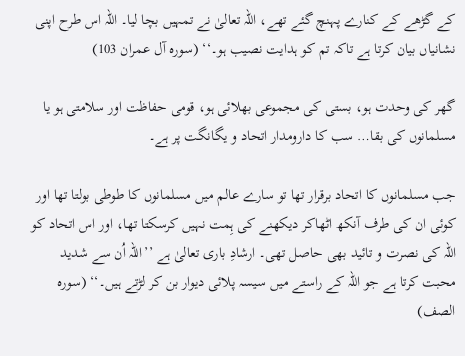کے گڑھے کے کنارے پہنچ گئے تھے، اللہ تعالیٰ نے تمہیں بچا لیا۔ اللہ اس طرح اپنی نشانیاں بیان کرتا ہے تاکہ تم کو ہدایت نصیب ہو۔‘‘ (سورہ آل عمران 103)

گھر کی وحدت ہو، بستی کی مجموعی بھلائی ہو، قومی حفاظت اور سلامتی ہو یا مسلمانوں کی بقا… سب کا دارومدار اتحاد و یگانگت پر ہے۔

جب مسلمانوں کا اتحاد برقرار تھا تو سارے عالم میں مسلمانوں کا طوطی بولتا تھا اور کوئی ان کی طرف آنکھ اٹھاکر دیکھنے کی ہِمت نہیں کرسکتا تھا، اور اس اتحاد کو اللہ کی نصرت و تائید بھی حاصل تھی۔ ارشادِ باری تعالیٰ ہے ’’اللہ اُن سے شدید محبت کرتا ہے جو اللہ کے راستے میں سیسہ پلائی دیوار بن کر لڑتے ہیں۔‘‘ (سورہ الصف)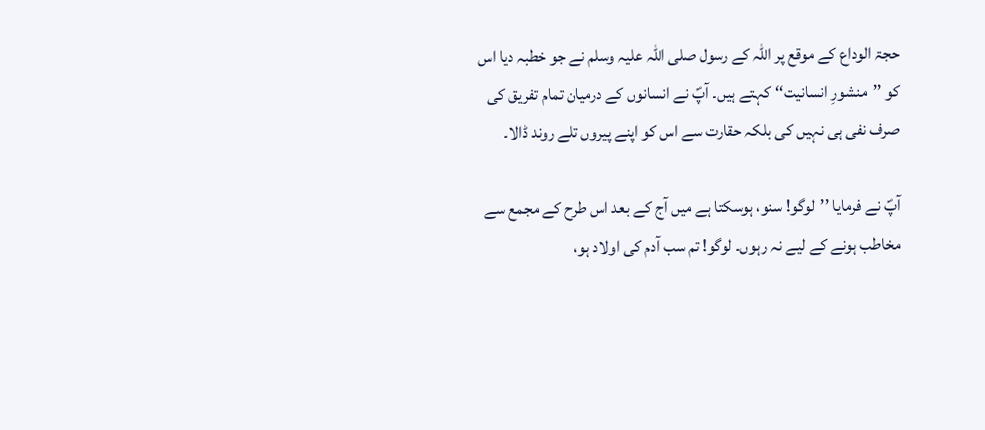حجۃ الوداع کے موقع پر اللہ کے رسول صلی اللہ علیہ وسلم نے جو خطبہ دیا اس کو ’’منشورِ انسانیت‘‘ کہتے ہیں۔ آپؐ نے انسانوں کے درمیان تمام تفریق کی صرف نفی ہی نہیں کی بلکہ حقارت سے اس کو اپنے پیروں تلے روند ڈالا۔

آپؐ نے فرمایا ’’لوگو! سنو، ہوسکتا ہے میں آج کے بعد اس طرح کے مجمع سے مخاطب ہونے کے لیے نہ رہوں۔ لوگو! تم سب آدم کی اولاد ہو،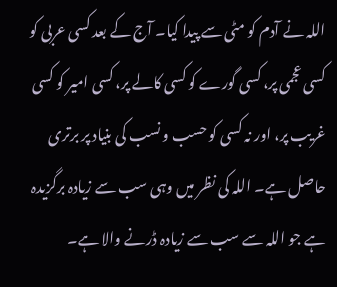اللہ نے آدم کو مٹی سے پیدا کیا۔ آج کے بعد کسی عربی کو کسی عجمی پر، کسی گورے کو کسی کالے پر، کسی امیر کو کسی غریب پر، اور نہ کسی کو حسب و نسب کی بنیاد پر برتری حاصل ہے۔ اللہ کی نظر میں وہی سب سے زیادہ برگزیدہ ہے جو اللہ سے سب سے زیادہ ڈرنے والا ہے۔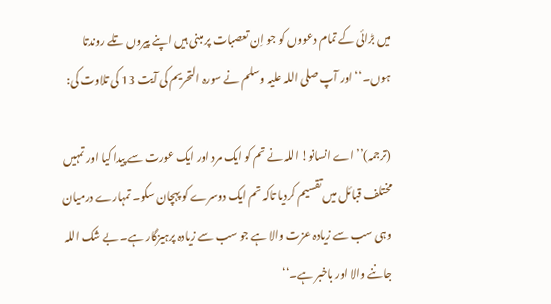میں بڑائی کے تمام دعووں کو جو اِن تعصبات پر مبنی ہیں اپنے پیروں تلے روندتا ہوں۔‘‘ اور آپ صلی اللہ علیہ وسلم نے سورہ التحریم کی آیت 13 کی تلاوت کی:

(ترجمہ)’’اے انسانو! اللہ نے تم کو ایک مرد اور ایک عورت سے پیدا کیا اور تمہیں مختلف قبائل میں تقسیم کردیا تاکہ تم ایک دوسرے کو پہچان سکو۔ تمہارے درمیان وہی سب سے زیادہ عزت والا ہے جو سب سے زیادہ پرہیزگار ہے۔ بے شک اللہ جاننے والا اور باخبر ہے۔‘‘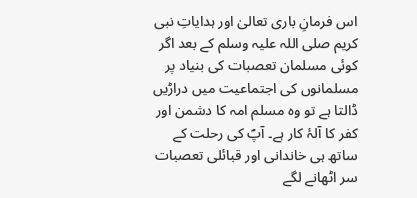اس فرمانِ باری تعالیٰ اور ہدایاتِ نبی کریم صلی اللہ علیہ وسلم کے بعد اگر کوئی مسلمان تعصبات کی بنیاد پر مسلمانوں کی اجتماعیت میں دراڑیں ڈالتا ہے تو وہ مسلم امہ کا دشمن اور کفر کا آلۂ کار ہے۔ آپؐ کی رحلت کے ساتھ ہی خاندانی اور قبائلی تعصبات سر اٹھانے لگے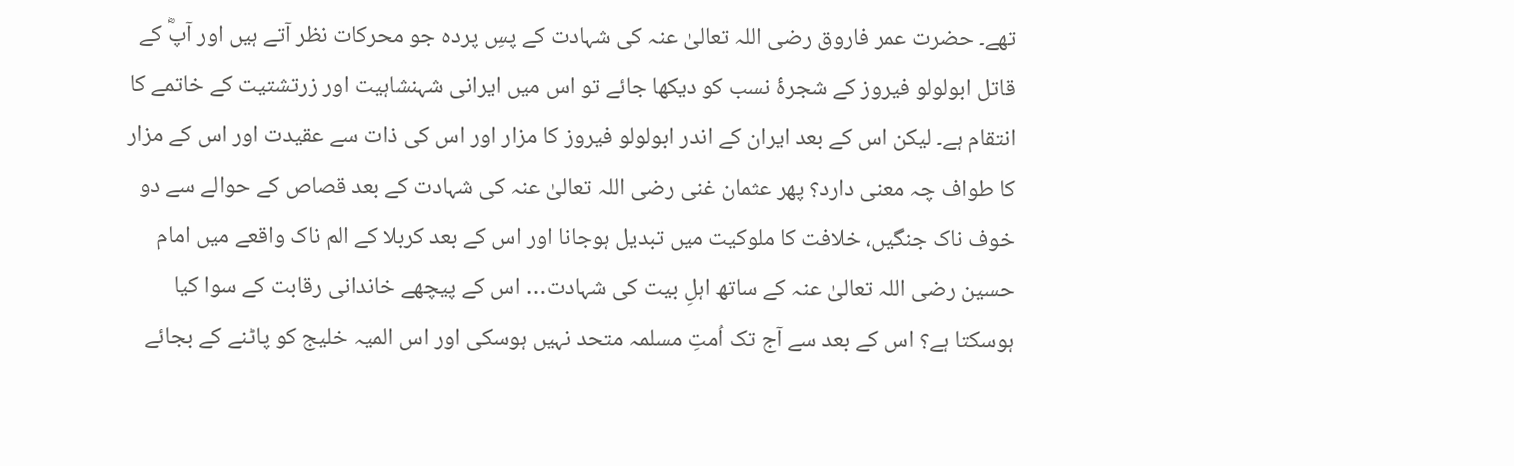تھے۔ حضرت عمر فاروق رضی اللہ تعالیٰ عنہ کی شہادت کے پسِ پردہ جو محرکات نظر آتے ہیں اور آپؓ کے قاتل ابولولو فیروز کے شجرۂ نسب کو دیکھا جائے تو اس میں ایرانی شہنشاہیت اور زرتشتیت کے خاتمے کا انتقام ہے۔ لیکن اس کے بعد ایران کے اندر ابولولو فیروز کا مزار اور اس کی ذات سے عقیدت اور اس کے مزار کا طواف چہ معنی دارد؟ پھر عثمان غنی رضی اللہ تعالیٰ عنہ کی شہادت کے بعد قصاص کے حوالے سے دو خوف ناک جنگیں، خلافت کا ملوکیت میں تبدیل ہوجانا اور اس کے بعد کربلا کے الم ناک واقعے میں امام حسین رضی اللہ تعالیٰ عنہ کے ساتھ اہلِ بیت کی شہادت… اس کے پیچھے خاندانی رقابت کے سوا کیا ہوسکتا ہے؟ اس کے بعد سے آج تک اُمتِ مسلمہ متحد نہیں ہوسکی اور اس المیہ خلیج کو پاٹنے کے بجائے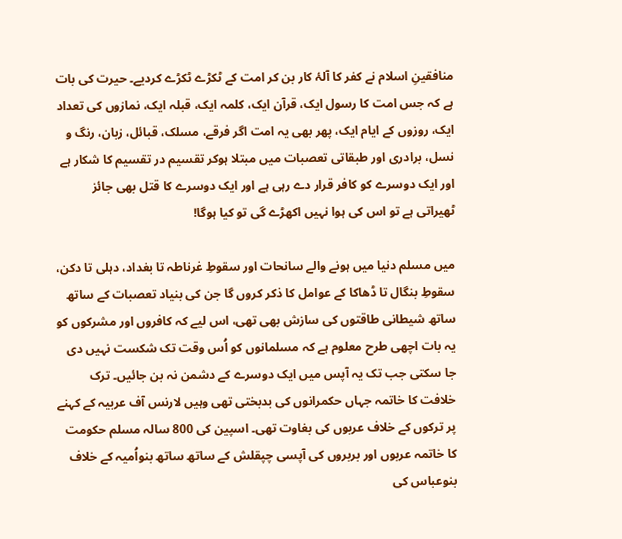منافقینِ اسلام نے کفر کا آلۂ کار بن کر امت کے ٹکڑے ٹکڑے کردیے۔ حیرت کی بات ہے کہ جس امت کا رسول ایک، قرآن ایک، کلمہ ایک، قبلہ ایک، نمازوں کی تعداد ایک، روزوں کے ایام ایک، پھر بھی یہ امت اگر فرقے، مسلک، قبائل، زبان، رنگ و نسل، برادری اور طبقاتی تعصبات میں مبتلا ہوکر تقسیم در تقسیم کا شکار ہے اور ایک دوسرے کو کافر قرار دے رہی ہے اور ایک دوسرے کا قتل بھی جائز ٹھیراتی ہے تو اس کی ہوا نہیں اکھڑے گی تو کیا ہوگا!

میں مسلم دنیا میں ہونے والے سانحات اور سقوطِ غرناطہ تا بغداد، دہلی تا دکن، سقوطِ بنگال تا ڈھاکا کے عوامل کا ذکر کروں گا جن کی بنیاد تعصبات کے ساتھ ساتھ شیطانی طاقتوں کی سازش بھی تھی، اس لیے کہ کافروں اور مشرکوں کو یہ بات اچھی طرح معلوم ہے کہ مسلمانوں کو اُس وقت تک شکست نہیں دی جا سکتی جب تک یہ آپس میں ایک دوسرے کے دشمن نہ بن جائیں۔ ترک خلافت کا خاتمہ جہاں حکمرانوں کی بدبختی تھی وہیں لارنس آف عربیہ کے کہنے پر ترکوں کے خلاف عربوں کی بغاوت تھی۔ اسپین کی 800 سالہ مسلم حکومت کا خاتمہ عربوں اور بربروں کی آپسی چپقلش کے ساتھ ساتھ بنواُمیہ کے خلاف بنوعباس کی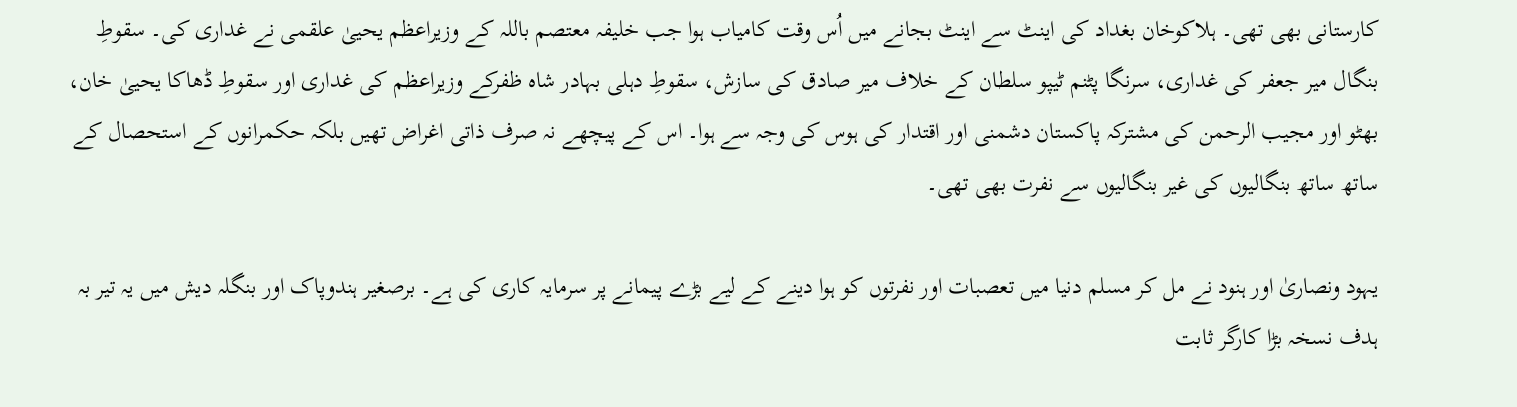کارستانی بھی تھی۔ ہلاکوخان بغداد کی اینٹ سے اینٹ بجانے میں اُس وقت کامیاب ہوا جب خلیفہ معتصم باللہ کے وزیراعظم یحییٰ علقمی نے غداری کی۔ سقوطِ بنگال میر جعفر کی غداری، سرنگا پٹنم ٹیپو سلطان کے خلاف میر صادق کی سازش، سقوطِ دہلی بہادر شاہ ظفرکے وزیراعظم کی غداری اور سقوطِ ڈھاکا یحییٰ خان، بھٹو اور مجیب الرحمن کی مشترکہ پاکستان دشمنی اور اقتدار کی ہوس کی وجہ سے ہوا۔ اس کے پیچھے نہ صرف ذاتی اغراض تھیں بلکہ حکمرانوں کے استحصال کے ساتھ ساتھ بنگالیوں کی غیر بنگالیوں سے نفرت بھی تھی۔

یہود ونصاریٰ اور ہنود نے مل کر مسلم دنیا میں تعصبات اور نفرتوں کو ہوا دینے کے لیے بڑے پیمانے پر سرمایہ کاری کی ہے۔ برصغیر ہندوپاک اور بنگلہ دیش میں یہ تیر بہ ہدف نسخہ بڑا کارگر ثابت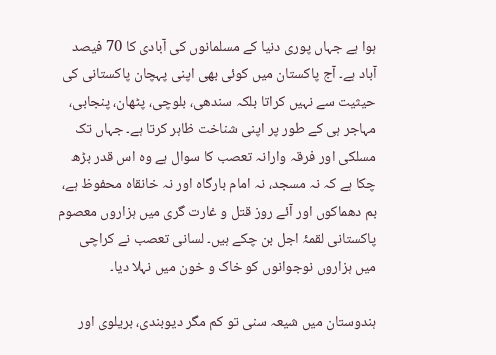ہوا ہے جہاں پوری دنیا کے مسلمانوں کی آبادی کا 70 فیصد آباد ہے۔ آج پاکستان میں کوئی بھی اپنی پہچان پاکستانی کی حیثیت سے نہیں کراتا بلکہ سندھی، بلوچی، پٹھان، پنجابی، مہاجر ہی کے طور پر اپنی شناخت ظاہر کرتا ہے۔ جہاں تک مسلکی اور فرقہ وارانہ تعصب کا سوال ہے وہ اس قدر بڑھ چکا ہے کہ نہ مسجد، نہ امام بارگاہ اور نہ خانقاہ محفوظ ہے، بم دھماکوں اور آئے روز قتل و غارت گری میں ہزاروں معصوم پاکستانی لقمۂ اجل بن چکے ہیں۔ لسانی تعصب نے کراچی میں ہزاروں نوجوانوں کو خاک و خون میں نہلا دیا۔

ہندوستان میں شیعہ سنی تو کم مگر دیوبندی، بریلوی اور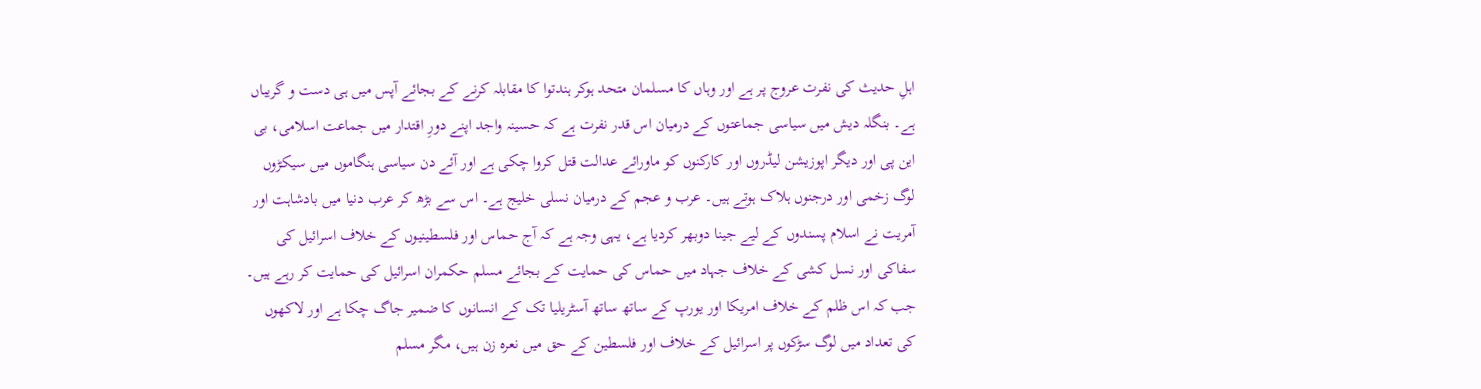اہلِ حدیث کی نفرت عروج پر ہے اور وہاں کا مسلمان متحد ہوکر ہندتوا کا مقابلہ کرنے کے بجائے آپس میں ہی دست و گریباں ہے۔ بنگلہ دیش میں سیاسی جماعتوں کے درمیان اس قدر نفرت ہے کہ حسینہ واجد اپنے دورِ اقتدار میں جماعت اسلامی، بی این پی اور دیگر اپوزیشن لیڈروں اور کارکنوں کو ماورائے عدالت قتل کروا چکی ہے اور آئے دن سیاسی ہنگاموں میں سیکڑوں لوگ زخمی اور درجنوں ہلاک ہوتے ہیں۔ عرب و عجم کے درمیان نسلی خلیج ہے۔ اس سے بڑھ کر عرب دنیا میں بادشاہت اور آمریت نے اسلام پسندوں کے لیے جینا دوبھر کردیا ہے، یہی وجہ ہے کہ آج حماس اور فلسطینیوں کے خلاف اسرائیل کی سفاکی اور نسل کشی کے خلاف جہاد میں حماس کی حمایت کے بجائے مسلم حکمران اسرائیل کی حمایت کر رہے ہیں۔ جب کہ اس ظلم کے خلاف امریکا اور یورپ کے ساتھ ساتھ آسٹریلیا تک کے انسانوں کا ضمیر جاگ چکا ہے اور لاکھوں کی تعداد میں لوگ سڑکوں پر اسرائیل کے خلاف اور فلسطین کے حق میں نعرہ زن ہیں، مگر مسلم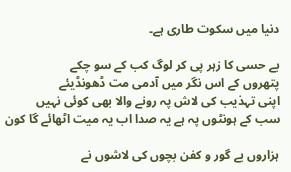دنیا میں سکوت طاری ہے۔

بے حسی کا زہر پی کر لوگ کب کے سو چکے
پتھروں کے اس نگر میں آدمی مت ڈھونڈیئے
اپنی تہذیب کی لاش پہ رونے والا بھی کوئی نہیں
سب کے ہونٹوں پہ ہے یہ صدا اب یہ میت اٹھائے گا کون

ہزاروں بے گور و کفن بچوں کی لاشوں نے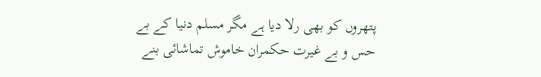پتھروں کو بھی رلا دیا ہے مگر مسلم دنیا کے بے حس و بے غیرت حکمران خاموش تماشائی بنے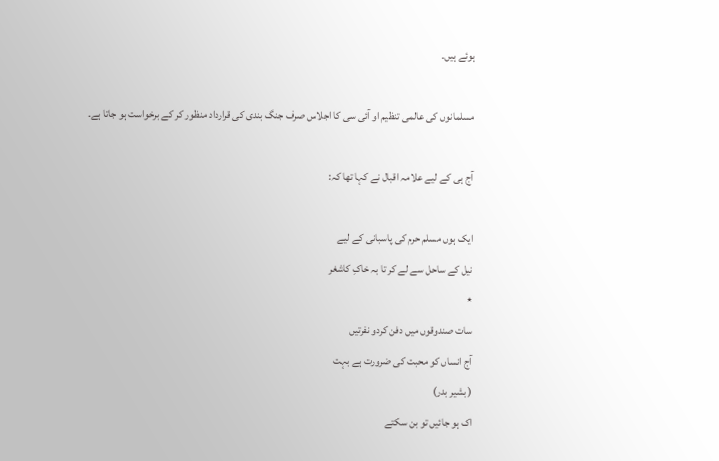ہوئے ہیں۔

مسلمانوں کی عالمی تنظیم او آئی سی کا اجلاس صرف جنگ بندی کی قرارداد منظور کر کے برخواست ہو جاتا ہے۔

آج ہی کے لیے علامہ اقبال نے کہا تھا کہ:

ایک ہوں مسلم حرم کی پاسبانی کے لیے
نیل کے ساحل سے لے کر تا بہ خاکِ کاشغر
٭
سات صندوقوں میں دفن کردو نفرتیں
آج انساں کو محبت کی ضرورت ہے بہت
( بشیر بدر)
اک ہو جائیں تو بن سکتے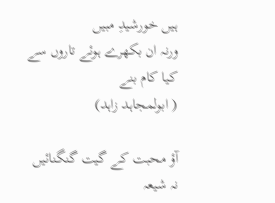ہیں خورشیدِ مبیں
ورنہ ان بکھرے ہوئے تاروں سے کیا کام بنے
( ابولمجاہد زاہد)

آؤ محبت کے گیت گنگنائیں
نہ شیعہ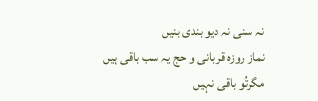نہ سنی نہ دیو بندی بنیں
نماز روزہ قربانی و حج یہ سب باقی ہیں
مگرتُو باقی نہیں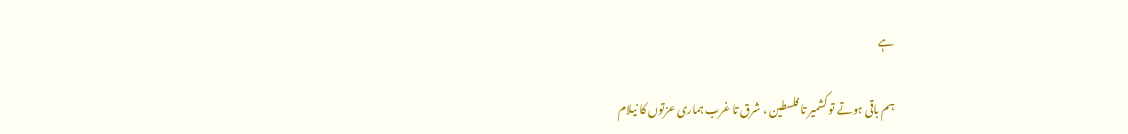ہے

ہم باقی ہوتے تو کشمیر تا فلسطین ، شرق تا غرب ہماری عزتوں کا نیلام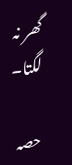گھر نہ لگتا۔

حصہ